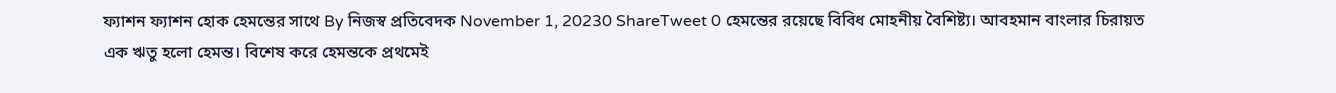ফ্যাশন ফ্যাশন হোক হেমন্তের সাথে By নিজস্ব প্রতিবেদক November 1, 20230 ShareTweet 0 হেমন্তের রয়েছে বিবিধ মোহনীয় বৈশিষ্ট্য। আবহমান বাংলার চিরায়ত এক ঋতু হলো হেমন্ত। বিশেষ করে হেমন্তকে প্রথমেই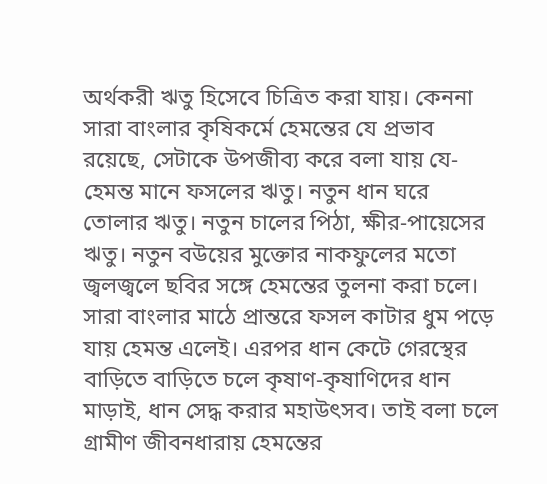অর্থকরী ঋতু হিসেবে চিত্রিত করা যায়। কেননা সারা বাংলার কৃষিকর্মে হেমন্তের যে প্রভাব রয়েছে, সেটাকে উপজীব্য করে বলা যায় যে- হেমন্ত মানে ফসলের ঋতু। নতুন ধান ঘরে তোলার ঋতু। নতুন চালের পিঠা, ক্ষীর-পায়েসের ঋতু। নতুন বউয়ের মুক্তোর নাকফুলের মতো জ্বলজ্বলে ছবির সঙ্গে হেমন্তের তুলনা করা চলে। সারা বাংলার মাঠে প্রান্তরে ফসল কাটার ধুম পড়ে যায় হেমন্ত এলেই। এরপর ধান কেটে গেরস্থের বাড়িতে বাড়িতে চলে কৃষাণ-কৃষাণিদের ধান মাড়াই, ধান সেদ্ধ করার মহাউৎসব। তাই বলা চলে গ্রামীণ জীবনধারায় হেমন্তের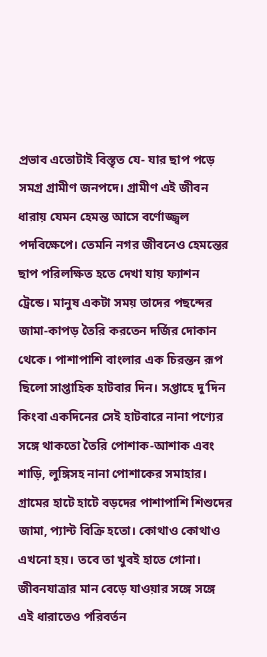প্রভাব এতোটাই বিস্তৃত যে- যার ছাপ পড়ে সমগ্র গ্রামীণ জনপদে। গ্রামীণ এই জীবন ধারায় যেমন হেমন্ত আসে বর্ণোজ্জ্বল পদবিক্ষেপে। তেমনি নগর জীবনেও হেমন্তের ছাপ পরিলক্ষিত হতে দেখা যায় ফ্যাশন ট্রেন্ডে। মানুষ একটা সময় তাদের পছন্দের জামা-কাপড় তৈরি করতেন দর্জির দোকান থেকে। পাশাপাশি বাংলার এক চিরন্তন রূপ ছিলো সাপ্তাহিক হাটবার দিন। সপ্তাহে দু’দিন কিংবা একদিনের সেই হাটবারে নানা পণ্যের সঙ্গে থাকতো তৈরি পোশাক-আশাক এবং শাড়ি, লুঙ্গিসহ নানা পোশাকের সমাহার। গ্রামের হাটে হাটে বড়দের পাশাপাশি শিশুদের জামা, প্যান্ট বিক্রি হতো। কোথাও কোথাও এখনো হয়। তবে তা খুবই হাতে গোনা। জীবনযাত্রার মান বেড়ে যাওয়ার সঙ্গে সঙ্গে এই ধারাতেও পরিবর্তন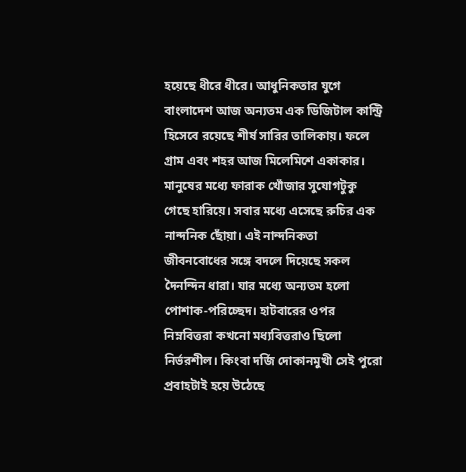হয়েছে ধীরে ধীরে। আধুনিকতার যুগে বাংলাদেশ আজ অন্যতম এক ডিজিটাল কান্ট্রি হিসেবে রয়েছে শীর্ষ সারির তালিকায়। ফলে গ্রাম এবং শহর আজ মিলেমিশে একাকার। মানুষের মধ্যে ফারাক খোঁজার সুযোগটুকু গেছে হারিয়ে। সবার মধ্যে এসেছে রুচির এক নান্দনিক ছোঁয়া। এই নান্দনিকতা জীবনবোধের সঙ্গে বদলে দিয়েছে সকল দৈনন্দিন ধারা। যার মধ্যে অন্যতম হলো পোশাক-পরিচ্ছেদ। হাটবারের ওপর নিম্নবিত্তরা কখনো মধ্যবিত্তরাও ছিলো নির্ভরশীল। কিংবা দর্জি দোকানমুখী সেই পুরো প্রবাহটাই হয়ে উঠেছে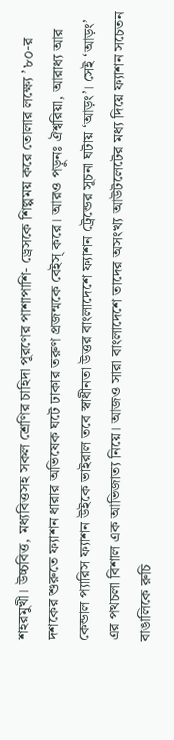শহরমুখী। উচ্চবিত্ত, মধ্যবিত্তসহ সকল শ্রেণির চাহিদা পূরণের পাশাপাশি- ড্রেসকে শিল্পময় করে তোলার লক্ষ্যে ’৮০-র দশকের শুরুতে ফ্যাশন ধারার অভিষেক ঘটে ঢাকার তরুণ প্রজন্মকে বেইস্ করে। আরও পড়ুনঃ ঐশ্বরিয়া, আরাধ্য আর কেন্ডাল প্যারিস ফ্যাশন উইকে ভাইরাল তবে স্বাধীনতা উত্তর বাংলাদেশে ফ্যাশন ট্রেন্ডের সূচনা ঘটায় ‘আড়ং’। সেই ‘আড়ং’ এর পথচলা বিশাল এক আভিজাত্য নিয়ে। আজও সারা বাংলাদেশে তাদের অসংখ্য আউটলেটের মধ্য দিয়ে ফ্যাশন সচেতন বাঙালিকে রুচি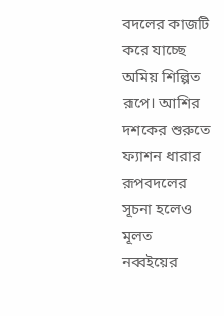বদলের কাজটি করে যাচ্ছে অমিয় শিল্পিত রূপে। আশির দশকের শুরুতে ফ্যাশন ধারার রূপবদলের সূচনা হলেও মূলত নব্বইয়ের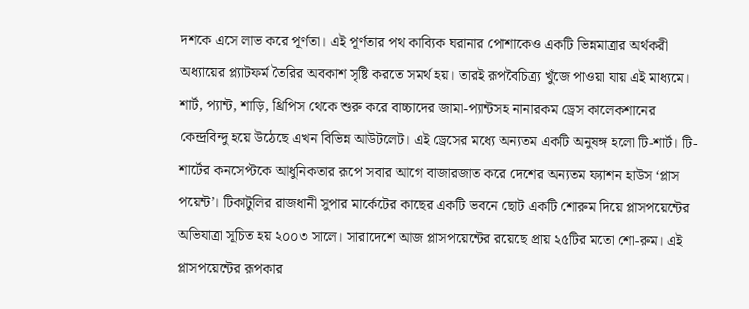দশকে এসে লাভ করে পূর্ণতা। এই পূর্ণতার পথ কাব্যিক ঘরানার পোশাকেও একটি ভিন্নমাত্রার অর্থকরী অধ্যায়ের প্ল্যাটফর্ম তৈরির অবকাশ সৃষ্টি করতে সমর্থ হয়। তারই রূপবৈচিত্র্য খুঁজে পাওয়া যায় এই মাধ্যমে। শার্ট, প্যান্ট, শাড়ি, থ্রিপিস থেকে শুরু করে বাচ্চাদের জামা-প্যান্টসহ নানারকম ড্রেস কালেকশানের কেন্দ্রবিন্দু হয়ে উঠেছে এখন বিভিন্ন আউটলেট। এই ড্রেসের মধ্যে অন্যতম একটি অনুষঙ্গ হলো টি-শার্ট। টি-শার্টের কনসেপ্টকে আধুনিকতার রূপে সবার আগে বাজারজাত করে দেশের অন্যতম ফ্যাশন হাউস ‘প্লাস পয়েন্ট’। টিকাটুলির রাজধানী সুপার মার্কেটের কাছের একটি ভবনে ছোট একটি শোরুম দিয়ে প্লাসপয়েন্টের অভিযাত্রা সূচিত হয় ২০০৩ সালে। সারাদেশে আজ প্লাসপয়েন্টের রয়েছে প্রায় ২৫টির মতো শো-রুম। এই প্লাসপয়েন্টের রূপকার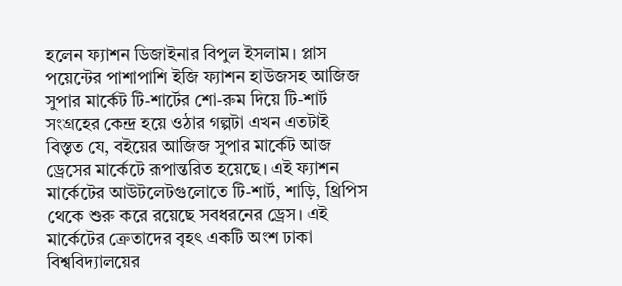হলেন ফ্যাশন ডিজাইনার বিপুল ইসলাম। প্লাস পয়েন্টের পাশাপাশি ইজি ফ্যাশন হাউজসহ আজিজ সুপার মার্কেট টি-শার্টের শো-রুম দিয়ে টি-শার্ট সংগ্রহের কেন্দ্র হয়ে ওঠার গল্পটা এখন এতটাই বিস্তৃত যে, বইয়ের আজিজ সুপার মার্কেট আজ ড্রেসের মার্কেটে রূপান্তরিত হয়েছে। এই ফ্যাশন মার্কেটের আউটলেটগুলোতে টি-শার্ট, শাড়ি, থ্রিপিস থেকে শুরু করে রয়েছে সবধরনের ড্রেস। এই মার্কেটের ক্রেতাদের বৃহৎ একটি অংশ ঢাকা বিশ্ববিদ্যালয়ের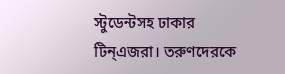স্টুডেন্টসহ ঢাকার টিন্এজরা। তরুণদেরকে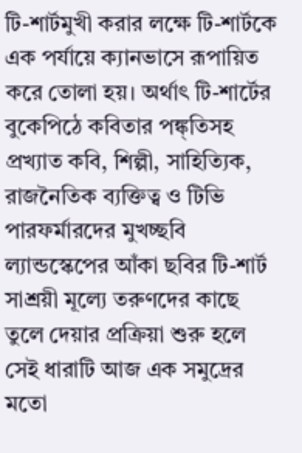টি-শার্টমুখী করার লক্ষে টি-শার্টকে এক পর্যায়ে ক্যানভাসে রূপায়িত করে তোলা হয়। অর্থাৎ টি-শার্টের বুকেপিঠে কবিতার পঙ্ক্তিসহ প্রখ্যাত কবি, শিল্পী, সাহিত্যিক, রাজনৈতিক ব্যক্তিত্ব ও টিভি পারফর্মারদের মুখচ্ছবি ল্যান্ডস্কেপের আঁকা ছবির টি-শার্ট সাশ্রয়ী মূল্যে তরুণদের কাছে তুলে দেয়ার প্রক্রিয়া শুরু হলে সেই ধারাটি আজ এক সমুদ্রের মতো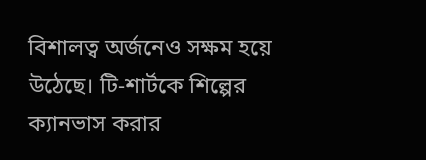বিশালত্ব অর্জনেও সক্ষম হয়ে উঠেছে। টি-শার্টকে শিল্পের ক্যানভাস করার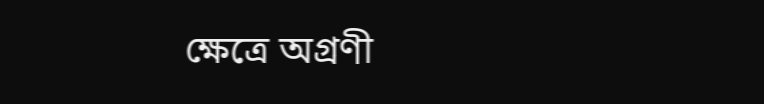ক্ষেত্রে অগ্রণী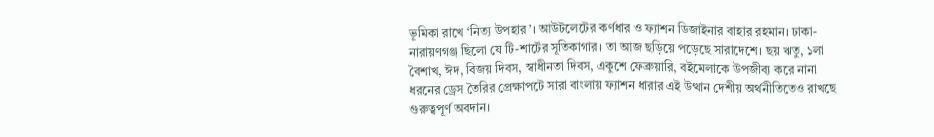ভূমিকা রাখে ‘নিত্য উপহার’। আউটলেটের কর্ণধার ও ফ্যাশন ডিজাইনার বাহার রহমান। ঢাকা-নারায়ণগঞ্জ ছিলো যে টি-শার্টের সূতিকাগার। তা আজ ছড়িয়ে পড়েছে সারাদেশে। ছয় ঋতু, ১লা বৈশাখ, ঈদ, বিজয় দিবস, স্বাধীনতা দিবস, একুশে ফেব্রুয়ারি, বইমেলাকে উপজীব্য করে নানা ধরনের ড্রেস তৈরির প্রেক্ষাপটে সারা বাংলায় ফ্যাশন ধারার এই উত্থান দেশীয় অর্থনীতিতেও রাখছে গুরুত্বপূর্ণ অবদান।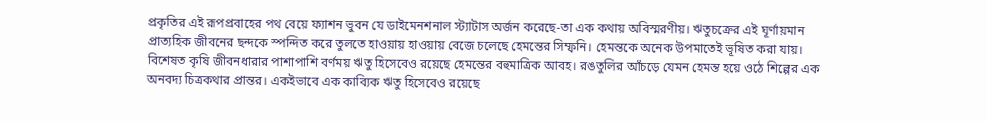প্রকৃতির এই রূপপ্রবাহের পথ বেয়ে ফ্যাশন ভুবন যে ডাইমেনশনাল স্ট্যাটাস অর্জন করেছে-তা এক কথায় অবিস্মরণীয়। ঋতুচক্রের এই ঘূর্ণায়মান প্রাত্যহিক জীবনের ছন্দকে স্পন্দিত করে তুলতে হাওয়ায় হাওয়ায় বেজে চলেছে হেমন্তের সিম্ফনি। হেমন্তকে অনেক উপমাতেই ভূষিত করা যায়। বিশেষত কৃষি জীবনধারার পাশাপাশি বর্ণময় ঋতু হিসেবেও রয়েছে হেমন্তের বহুমাত্রিক আবহ। রঙতুলির আঁচড়ে যেমন হেমন্ত হয়ে ওঠে শিল্পের এক অনবদ্য চিত্রকথার প্রান্তর। একইভাবে এক কাব্যিক ঋতু হিসেবেও রয়েছে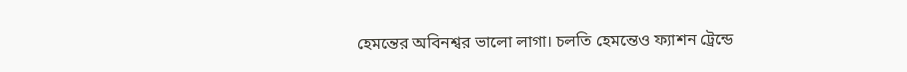হেমন্তের অবিনশ্বর ভালো লাগা। চলতি হেমন্তেও ফ্যাশন ট্রেন্ডে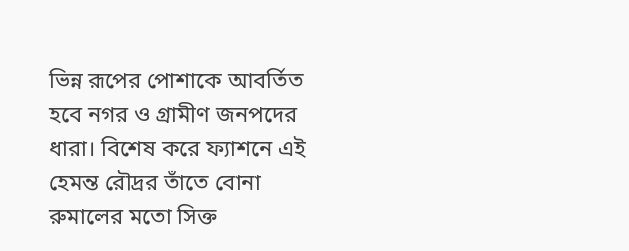ভিন্ন রূপের পোশাকে আবর্তিত হবে নগর ও গ্রামীণ জনপদের ধারা। বিশেষ করে ফ্যাশনে এই হেমন্ত রৌদ্রর তাঁতে বোনা রুমালের মতো সিক্ত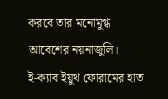করবে তার মনোমুগ্ধ আবেশের নয়নাজুলি।
ই-ক্যাব ইয়ুথ ফোরামের হাত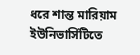ধরে শান্ত মারিয়াম ইউনিভার্সিটিতে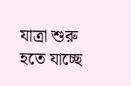যাত্রা শুরু হতে যাচ্ছে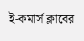ই-কমার্স ক্লাবের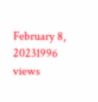February 8, 20231996 views